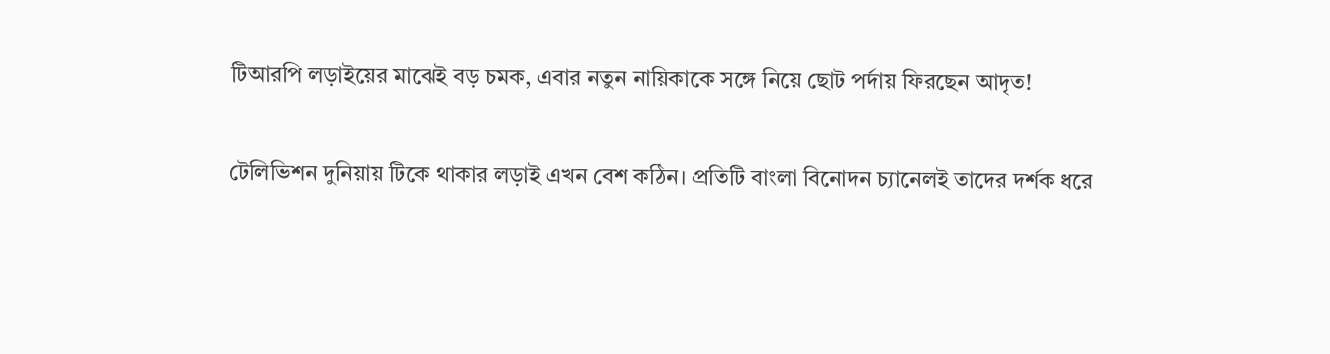টিআরপি লড়াইয়ের মাঝেই বড় চমক, এবার নতুন নায়িকাকে সঙ্গে নিয়ে ছোট পর্দায় ফিরছেন আদৃত!

টেলিভিশন দুনিয়ায় টিকে থাকার লড়াই এখন বেশ কঠিন। প্রতিটি বাংলা বিনোদন চ্যানেলই তাদের দর্শক ধরে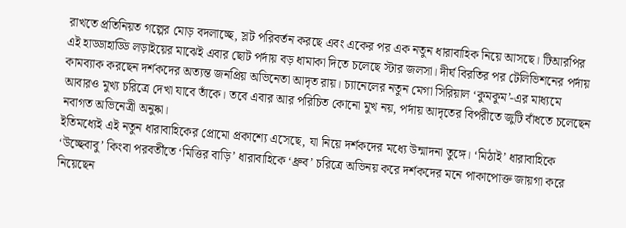রাখতে প্রতিনিয়ত গল্পের মোড় বদলাচ্ছে, স্লট পরিবর্তন করছে এবং একের পর এক নতুন ধারাবাহিক নিয়ে আসছে। টিআরপির এই হাড্ডাহাড্ডি লড়াইয়ের মাঝেই এবার ছোট পর্দায় বড় ধামাকা দিতে চলেছে স্টার জলসা। দীর্ঘ বিরতির পর টেলিভিশনের পর্দায় কামব্যাক করছেন দর্শকদের অত্যন্ত জনপ্রিয় অভিনেতা আদৃত রায়। চ্যানেলের নতুন মেগা সিরিয়াল ‘কুমকুম’-এর মাধ্যমে আবারও মুখ্য চরিত্রে দেখা যাবে তাঁকে। তবে এবার আর পরিচিত কোনো মুখ নয়, পর্দায় আদৃতের বিপরীতে জুটি বাঁধতে চলেছেন নবাগত অভিনেত্রী অনুষ্কা।
ইতিমধ্যেই এই নতুন ধারাবাহিকের প্রোমো প্রকাশ্যে এসেছে, যা নিয়ে দর্শকদের মধ্যে উন্মাদনা তুঙ্গে। ‘মিঠাই’ ধারাবাহিকে ‘উচ্ছেবাবু’ কিংবা পরবর্তীতে ‘মিত্তির বাড়ি’ ধারাবাহিকে ‘ধ্রুব’ চরিত্রে অভিনয় করে দর্শকদের মনে পাকাপোক্ত জায়গা করে নিয়েছেন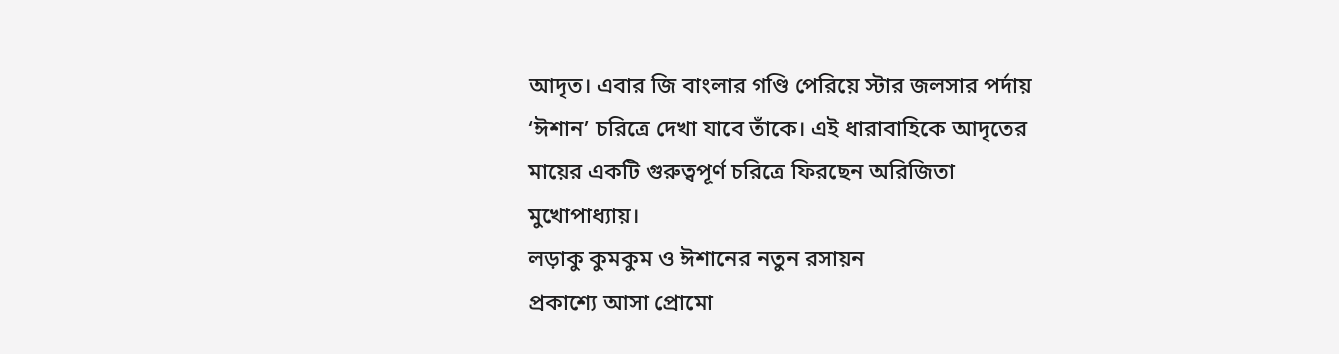আদৃত। এবার জি বাংলার গণ্ডি পেরিয়ে স্টার জলসার পর্দায় ‘ঈশান’ চরিত্রে দেখা যাবে তাঁকে। এই ধারাবাহিকে আদৃতের মায়ের একটি গুরুত্বপূর্ণ চরিত্রে ফিরছেন অরিজিতা মুখোপাধ্যায়।
লড়াকু কুমকুম ও ঈশানের নতুন রসায়ন
প্রকাশ্যে আসা প্রোমো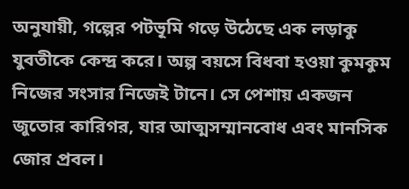অনুযায়ী, গল্পের পটভূমি গড়ে উঠেছে এক লড়াকু যুবতীকে কেন্দ্র করে। অল্প বয়সে বিধবা হওয়া কুমকুম নিজের সংসার নিজেই টানে। সে পেশায় একজন জুতোর কারিগর, যার আত্মসম্মানবোধ এবং মানসিক জোর প্রবল।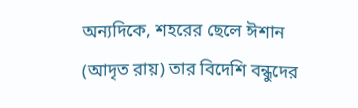অন্যদিকে, শহরের ছেলে ঈশান (আদৃত রায়) তার বিদেশি বন্ধুদের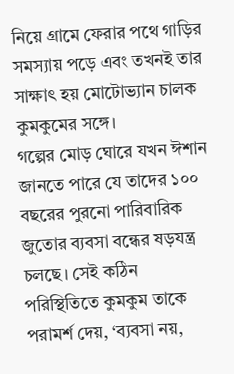নিয়ে গ্রামে ফেরার পথে গাড়ির সমস্যায় পড়ে এবং তখনই তার সাক্ষাৎ হয় মোটোভ্যান চালক কুমকুমের সঙ্গে।
গল্পের মোড় ঘোরে যখন ঈশান জানতে পারে যে তাদের ১০০ বছরের পুরনো পারিবারিক জুতোর ব্যবসা বন্ধের ষড়যন্ত্র চলছে। সেই কঠিন পরিস্থিতিতে কুমকুম তাকে পরামর্শ দেয়, ‘ব্যবসা নয়,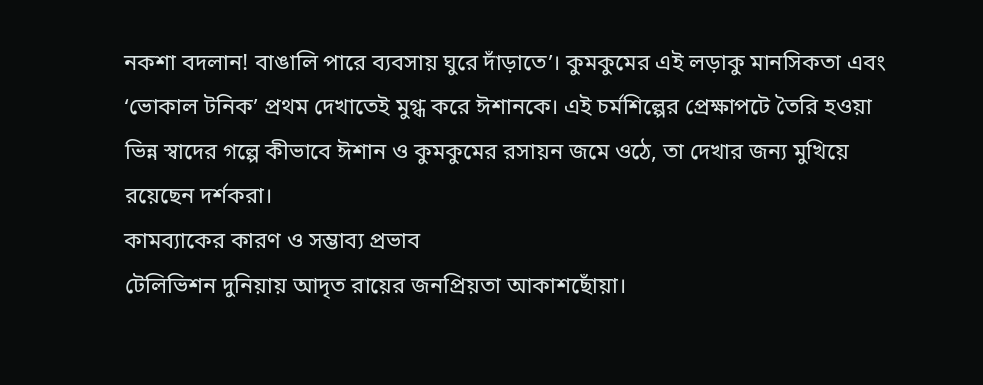নকশা বদলান! বাঙালি পারে ব্যবসায় ঘুরে দাঁড়াতে’। কুমকুমের এই লড়াকু মানসিকতা এবং ‘ভোকাল টনিক’ প্রথম দেখাতেই মুগ্ধ করে ঈশানকে। এই চর্মশিল্পের প্রেক্ষাপটে তৈরি হওয়া ভিন্ন স্বাদের গল্পে কীভাবে ঈশান ও কুমকুমের রসায়ন জমে ওঠে, তা দেখার জন্য মুখিয়ে রয়েছেন দর্শকরা।
কামব্যাকের কারণ ও সম্ভাব্য প্রভাব
টেলিভিশন দুনিয়ায় আদৃত রায়ের জনপ্রিয়তা আকাশছোঁয়া।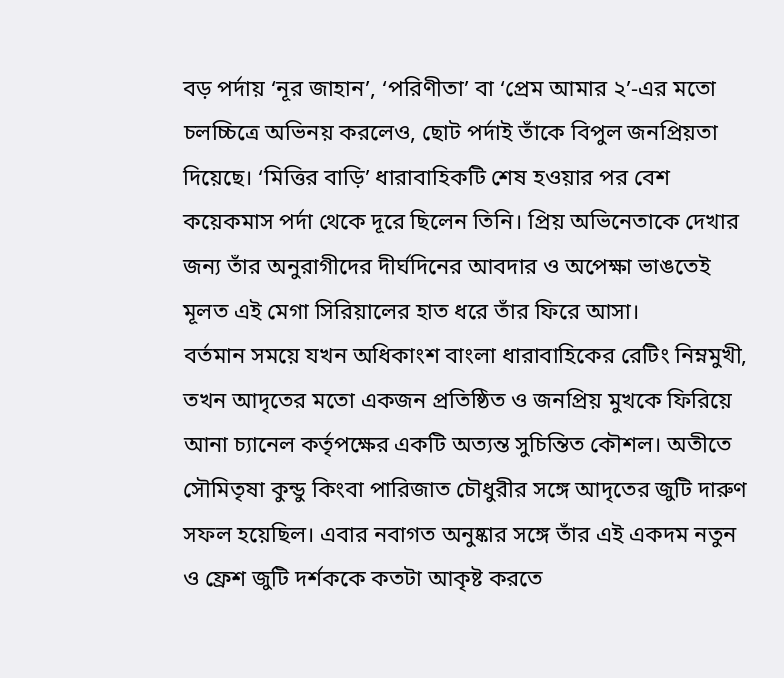বড় পর্দায় ‘নূর জাহান’, ‘পরিণীতা’ বা ‘প্রেম আমার ২’-এর মতো চলচ্চিত্রে অভিনয় করলেও, ছোট পর্দাই তাঁকে বিপুল জনপ্রিয়তা দিয়েছে। ‘মিত্তির বাড়ি’ ধারাবাহিকটি শেষ হওয়ার পর বেশ কয়েকমাস পর্দা থেকে দূরে ছিলেন তিনি। প্রিয় অভিনেতাকে দেখার জন্য তাঁর অনুরাগীদের দীর্ঘদিনের আবদার ও অপেক্ষা ভাঙতেই মূলত এই মেগা সিরিয়ালের হাত ধরে তাঁর ফিরে আসা।
বর্তমান সময়ে যখন অধিকাংশ বাংলা ধারাবাহিকের রেটিং নিম্নমুখী, তখন আদৃতের মতো একজন প্রতিষ্ঠিত ও জনপ্রিয় মুখকে ফিরিয়ে আনা চ্যানেল কর্তৃপক্ষের একটি অত্যন্ত সুচিন্তিত কৌশল। অতীতে সৌমিতৃষা কুন্ডু কিংবা পারিজাত চৌধুরীর সঙ্গে আদৃতের জুটি দারুণ সফল হয়েছিল। এবার নবাগত অনুষ্কার সঙ্গে তাঁর এই একদম নতুন ও ফ্রেশ জুটি দর্শককে কতটা আকৃষ্ট করতে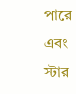পারে এবং স্টার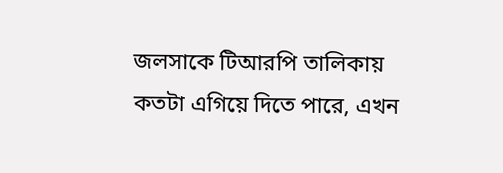জলসাকে টিআরপি তালিকায় কতটা এগিয়ে দিতে পারে, এখন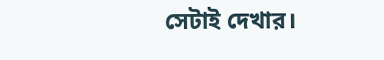সেটাই দেখার।